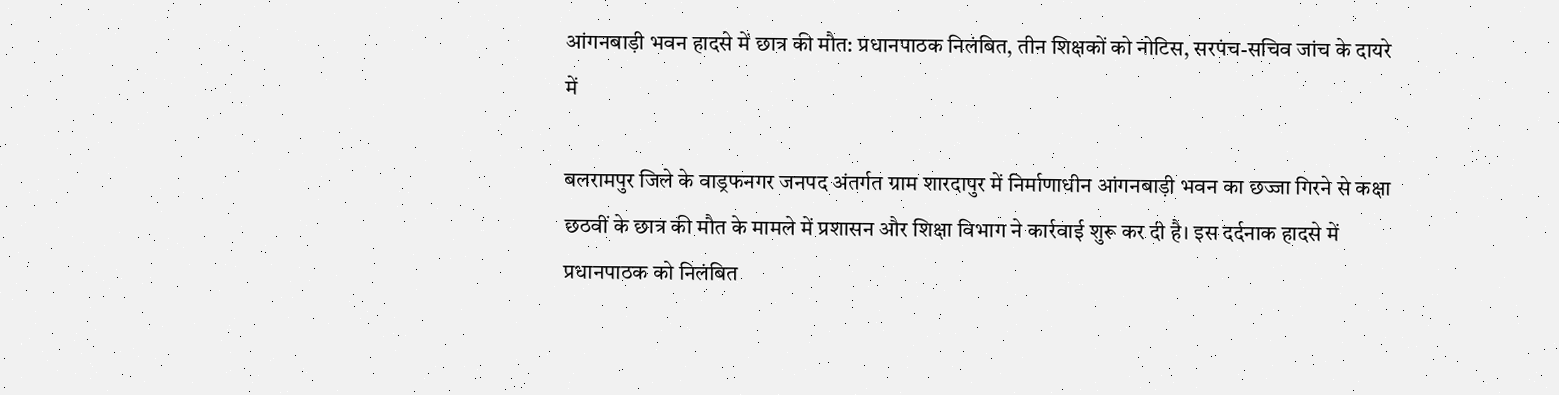आंगनबाड़ी भवन हादसे में छात्र की मौत: प्रधानपाठक निलंबित, तीन शिक्षकों को नोटिस, सरपंच-सचिव जांच के दायरे में

बलरामपुर जिले के वाड्रफनगर जनपद अंतर्गत ग्राम शारदापुर में निर्माणाधीन आंगनबाड़ी भवन का छज्जा गिरने से कक्षा छठवीं के छात्र की मौत के मामले में प्रशासन और शिक्षा विभाग ने कार्रवाई शुरू कर दी है। इस दर्दनाक हादसे में प्रधानपाठक को निलंबित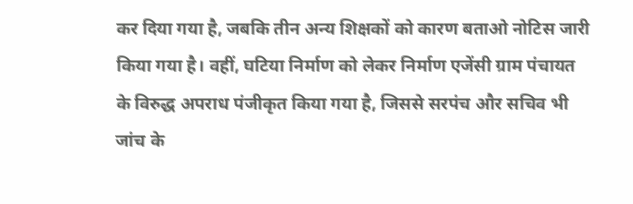कर दिया गया है, जबकि तीन अन्य शिक्षकों को कारण बताओ नोटिस जारी किया गया है। वहीं, घटिया निर्माण को लेकर निर्माण एजेंसी ग्राम पंचायत के विरुद्ध अपराध पंजीकृत किया गया है, जिससे सरपंच और सचिव भी जांच के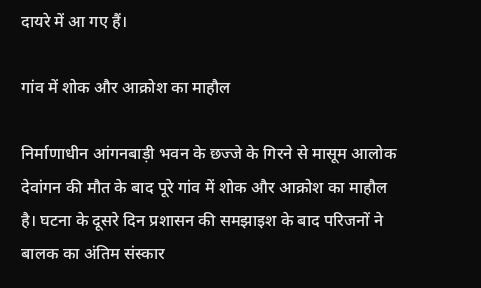दायरे में आ गए हैं।

गांव में शोक और आक्रोश का माहौल

निर्माणाधीन आंगनबाड़ी भवन के छज्जे के गिरने से मासूम आलोक देवांगन की मौत के बाद पूरे गांव में शोक और आक्रोश का माहौल है। घटना के दूसरे दिन प्रशासन की समझाइश के बाद परिजनों ने बालक का अंतिम संस्कार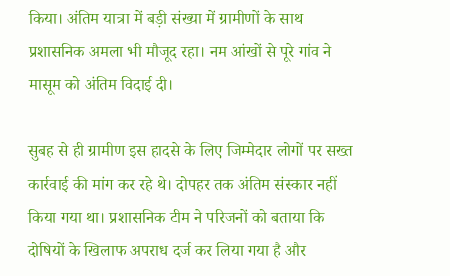किया। अंतिम यात्रा में बड़ी संख्या में ग्रामीणों के साथ प्रशासनिक अमला भी मौजूद रहा। नम आंखों से पूरे गांव ने मासूम को अंतिम विदाई दी।

सुबह से ही ग्रामीण इस हादसे के लिए जिम्मेदार लोगों पर सख्त कार्रवाई की मांग कर रहे थे। दोपहर तक अंतिम संस्कार नहीं किया गया था। प्रशासनिक टीम ने परिजनों को बताया कि दोषियों के खिलाफ अपराध दर्ज कर लिया गया है और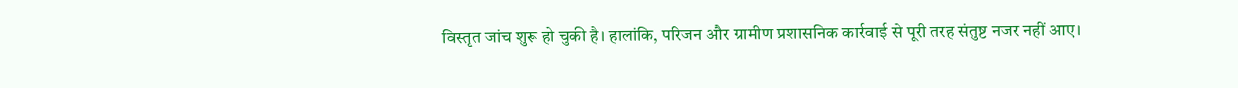विस्तृत जांच शुरू हो चुकी है। हालांकि, परिजन और ग्रामीण प्रशासनिक कार्रवाई से पूरी तरह संतुष्ट नजर नहीं आए।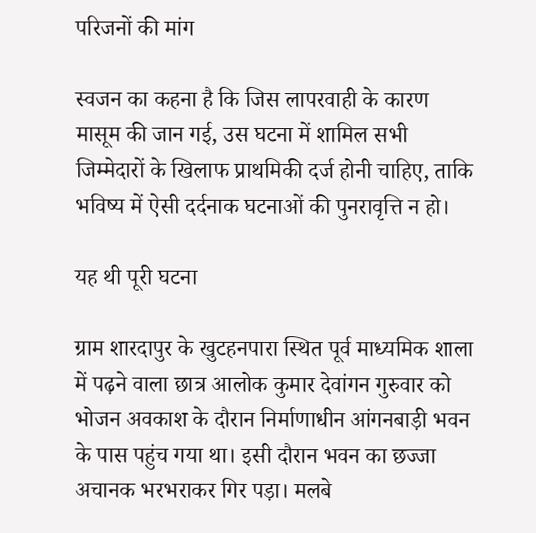परिजनों की मांग

स्वजन का कहना है कि जिस लापरवाही के कारण मासूम की जान गई, उस घटना में शामिल सभी जिम्मेदारों के खिलाफ प्राथमिकी दर्ज होनी चाहिए, ताकि भविष्य में ऐसी दर्दनाक घटनाओं की पुनरावृत्ति न हो।

यह थी पूरी घटना

ग्राम शारदापुर के खुटहनपारा स्थित पूर्व माध्यमिक शाला में पढ़ने वाला छात्र आलोक कुमार देवांगन गुरुवार को भोजन अवकाश के दौरान निर्माणाधीन आंगनबाड़ी भवन के पास पहुंच गया था। इसी दौरान भवन का छज्जा अचानक भरभराकर गिर पड़ा। मलबे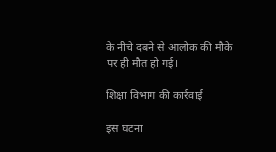के नीचे दबने से आलोक की मौके पर ही मौत हो गई।

शिक्षा विभाग की कार्रवाई

इस घटना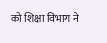को शिक्षा विभाग ने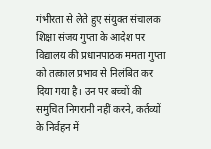गंभीरता से लेते हुए संयुक्त संचालक शिक्षा संजय गुप्ता के आदेश पर विद्यालय की प्रधानपाठक ममता गुप्ता को तत्काल प्रभाव से निलंबित कर दिया गया है। उन पर बच्चों की समुचित निगरानी नहीं करने, कर्तव्यों के निर्वहन में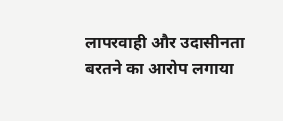लापरवाही और उदासीनता बरतने का आरोप लगाया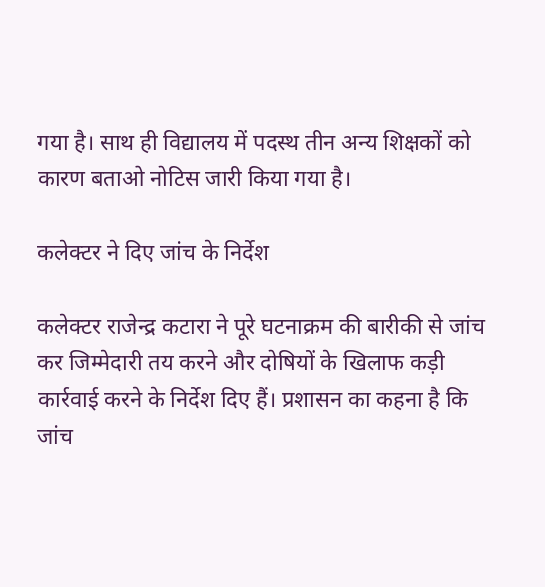गया है। साथ ही विद्यालय में पदस्थ तीन अन्य शिक्षकों को कारण बताओ नोटिस जारी किया गया है।

कलेक्टर ने दिए जांच के निर्देश

कलेक्टर राजेन्द्र कटारा ने पूरे घटनाक्रम की बारीकी से जांच कर जिम्मेदारी तय करने और दोषियों के खिलाफ कड़ी कार्रवाई करने के निर्देश दिए हैं। प्रशासन का कहना है कि जांच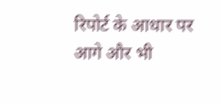रिपोर्ट के आधार पर आगे और भी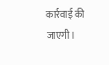कार्रवाई की जाएगी।